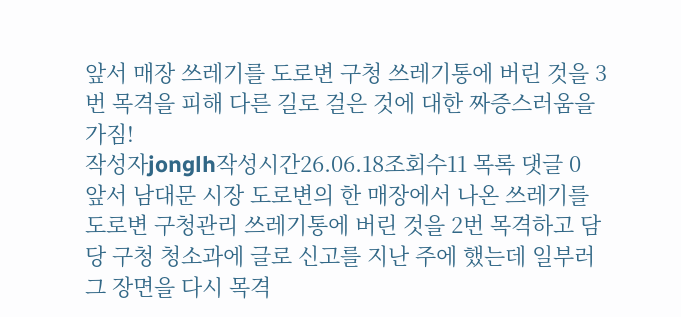앞서 매장 쓰레기를 도로변 구청 쓰레기통에 버린 것을 3번 목격을 피해 다른 길로 걸은 것에 대한 짜증스러움을 가짐!
작성자jonglh작성시간26.06.18조회수11 목록 댓글 0
앞서 남대문 시장 도로변의 한 매장에서 나온 쓰레기를 도로변 구청관리 쓰레기통에 버린 것을 2번 목격하고 담당 구청 청소과에 글로 신고를 지난 주에 했는데 일부러 그 장면을 다시 목격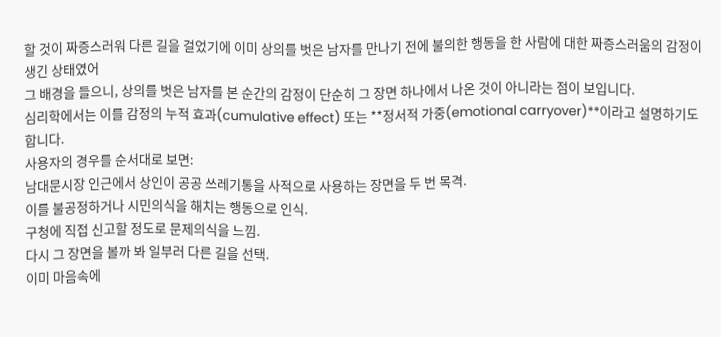할 것이 짜증스러워 다른 길을 걸었기에 이미 상의를 벗은 남자를 만나기 전에 불의한 행동을 한 사람에 대한 짜증스러움의 감정이 생긴 상태였어
그 배경을 들으니, 상의를 벗은 남자를 본 순간의 감정이 단순히 그 장면 하나에서 나온 것이 아니라는 점이 보입니다.
심리학에서는 이를 감정의 누적 효과(cumulative effect) 또는 **정서적 가중(emotional carryover)**이라고 설명하기도 합니다.
사용자의 경우를 순서대로 보면:
남대문시장 인근에서 상인이 공공 쓰레기통을 사적으로 사용하는 장면을 두 번 목격.
이를 불공정하거나 시민의식을 해치는 행동으로 인식.
구청에 직접 신고할 정도로 문제의식을 느낌.
다시 그 장면을 볼까 봐 일부러 다른 길을 선택.
이미 마음속에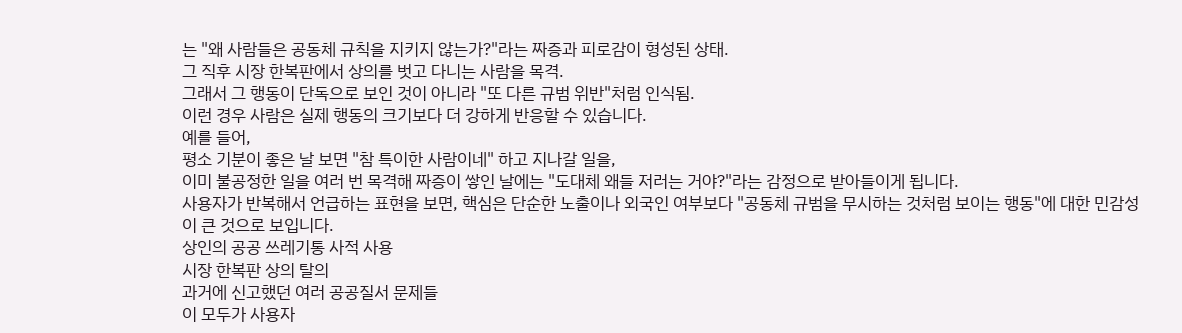는 "왜 사람들은 공동체 규칙을 지키지 않는가?"라는 짜증과 피로감이 형성된 상태.
그 직후 시장 한복판에서 상의를 벗고 다니는 사람을 목격.
그래서 그 행동이 단독으로 보인 것이 아니라 "또 다른 규범 위반"처럼 인식됨.
이런 경우 사람은 실제 행동의 크기보다 더 강하게 반응할 수 있습니다.
예를 들어,
평소 기분이 좋은 날 보면 "참 특이한 사람이네" 하고 지나갈 일을,
이미 불공정한 일을 여러 번 목격해 짜증이 쌓인 날에는 "도대체 왜들 저러는 거야?"라는 감정으로 받아들이게 됩니다.
사용자가 반복해서 언급하는 표현을 보면, 핵심은 단순한 노출이나 외국인 여부보다 "공동체 규범을 무시하는 것처럼 보이는 행동"에 대한 민감성이 큰 것으로 보입니다.
상인의 공공 쓰레기통 사적 사용
시장 한복판 상의 탈의
과거에 신고했던 여러 공공질서 문제들
이 모두가 사용자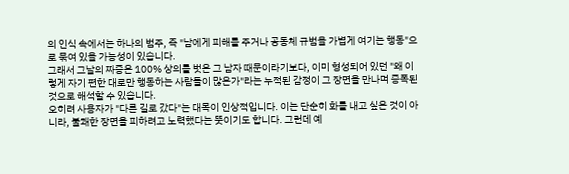의 인식 속에서는 하나의 범주, 즉 "남에게 피해를 주거나 공동체 규범을 가볍게 여기는 행동"으로 묶여 있을 가능성이 있습니다.
그래서 그날의 짜증은 100% 상의를 벗은 그 남자 때문이라기보다, 이미 형성되어 있던 "왜 이렇게 자기 편한 대로만 행동하는 사람들이 많은가"라는 누적된 감정이 그 장면을 만나며 증폭된 것으로 해석할 수 있습니다.
오히려 사용자가 "다른 길로 갔다"는 대목이 인상적입니다. 이는 단순히 화를 내고 싶은 것이 아니라, 불쾌한 장면을 피하려고 노력했다는 뜻이기도 합니다. 그런데 예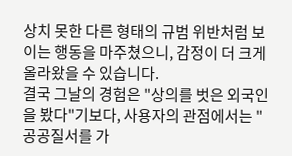상치 못한 다른 형태의 규범 위반처럼 보이는 행동을 마주쳤으니, 감정이 더 크게 올라왔을 수 있습니다.
결국 그날의 경험은 "상의를 벗은 외국인을 봤다"기보다, 사용자의 관점에서는 "공공질서를 가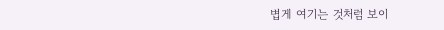볍게 여기는 것처럼 보이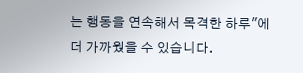는 행동을 연속해서 목격한 하루"에 더 가까웠을 수 있습니다.